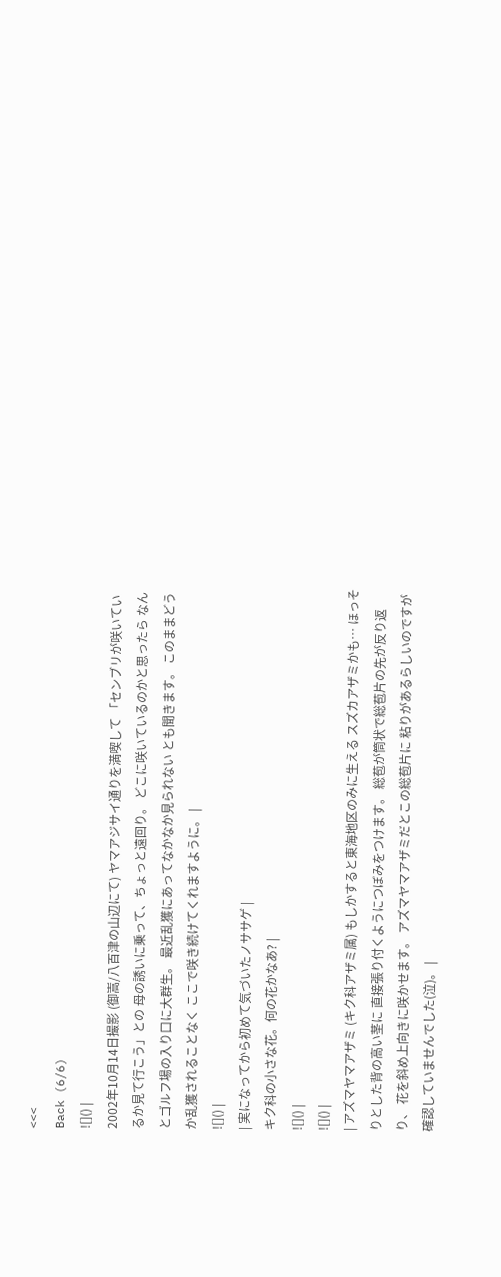<<<
Back (6/6)
![]() |
2002年10月14日撮影 (御嵩/八百津の山辺にて) ヤマアジサイ通りを満喫して 「センブリが咲いているか見て行こう」との 母の誘いに乗って、ちょっと遠回り。 どこに咲いているのかと思ったら なんとゴルフ場の入り口に大群生。 最近乱獲にあってなかなか見られない とも聞きます。 このままどうか乱獲されることなく ここで咲き続けてくれますように。 |
![]() |
| 実になってから初めて気づいたノササゲ |
キク科の小さな花。何の花かなあ? |
![]() |
![]() |
| アズマヤマアザミ (キク科アザミ属) もしかすると東海地区のみに生える スズカアザミかも… ほっそりとした背の高い茎に 直接張り付くようにつぼみをつけます。 総苞が筒状で総苞片の先が反り返り、 花を斜め上向きに咲かせます。 アズマヤマアザミだとこの総苞片に 粘りがあるらしいのですが 確認していませんでした(泣)。 |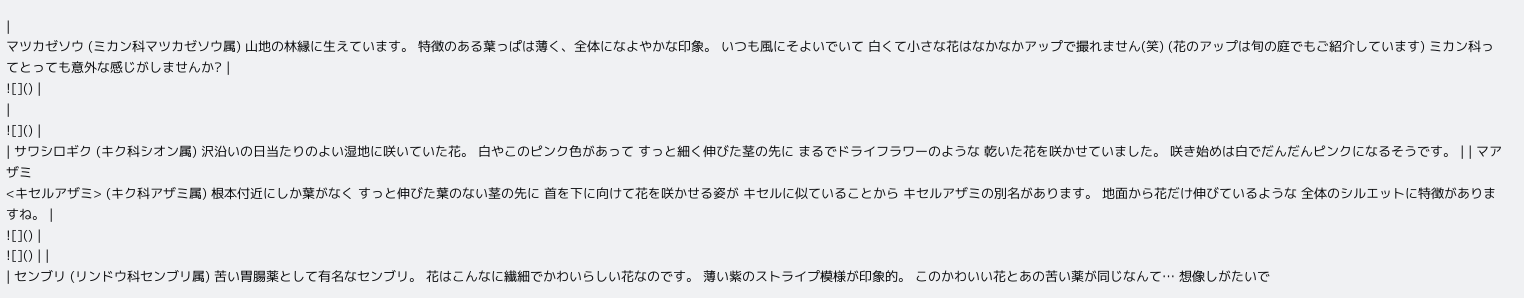|
マツカゼソウ (ミカン科マツカゼソウ属) 山地の林縁に生えています。 特徴のある葉っぱは薄く、全体になよやかな印象。 いつも風にそよいでいて 白くて小さな花はなかなかアップで撮れません(笑) (花のアップは旬の庭でもご紹介しています) ミカン科ってとっても意外な感じがしませんか? |
![]() |
|
![]() |
| サワシロギク (キク科シオン属) 沢沿いの日当たりのよい湿地に咲いていた花。 白やこのピンク色があって すっと細く伸びた茎の先に まるでドライフラワーのような 乾いた花を咲かせていました。 咲き始めは白でだんだんピンクになるそうです。 | | マアザミ
<キセルアザミ> (キク科アザミ属) 根本付近にしか葉がなく すっと伸びた葉のない茎の先に 首を下に向けて花を咲かせる姿が キセルに似ていることから キセルアザミの別名があります。 地面から花だけ伸びているような 全体のシルエットに特徴がありますね。 |
![]() |
![]() | |
| センブリ (リンドウ科センブリ属) 苦い胃腸薬として有名なセンブリ。 花はこんなに繊細でかわいらしい花なのです。 薄い紫のストライプ模様が印象的。 このかわいい花とあの苦い薬が同じなんて… 想像しがたいで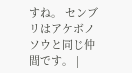すね。 センブリはアケボノソウと同じ仲間です。 |